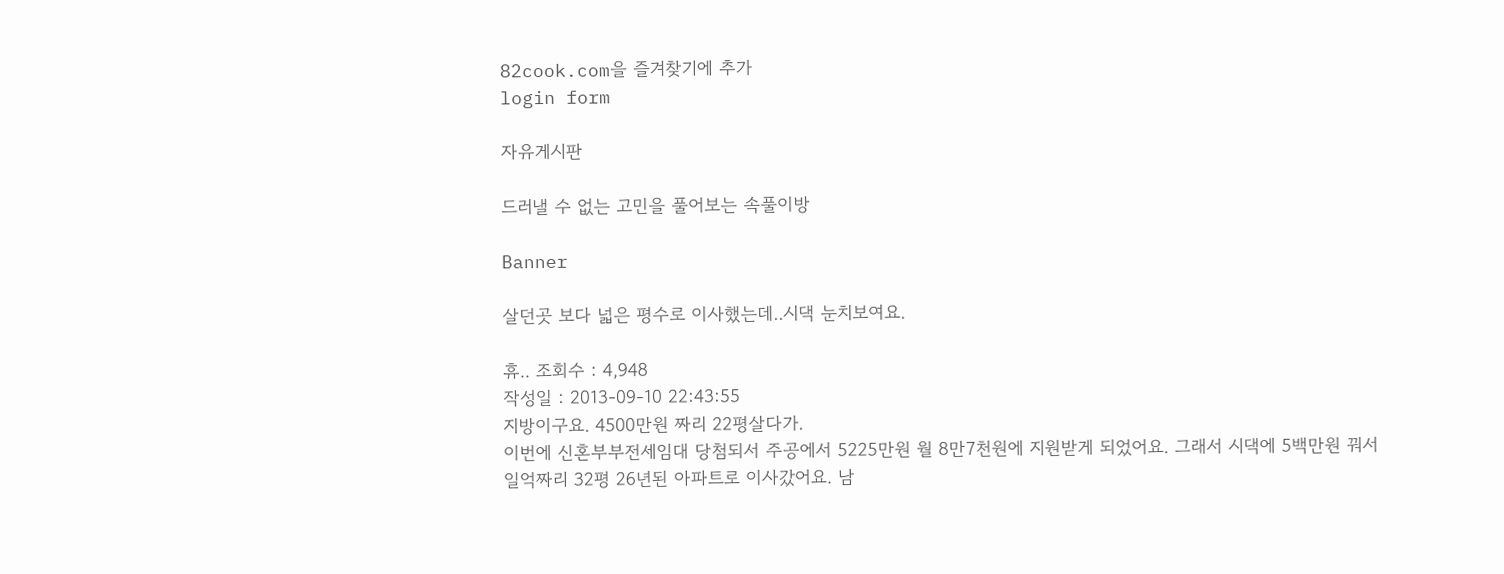82cook.com을 즐겨찾기에 추가
login form

자유게시판

드러낼 수 없는 고민을 풀어보는 속풀이방

Banner

살던곳 보다 넓은 평수로 이사했는데..시댁 눈치보여요.

휴.. 조회수 : 4,948
작성일 : 2013-09-10 22:43:55
지방이구요. 4500만원 짜리 22평살다가.
이번에 신혼부부전세임대 당첨되서 주공에서 5225만원 월 8만7천원에 지원받게 되었어요. 그래서 시댁에 5백만원 꿔서 일억짜리 32평 26년된 아파트로 이사갔어요. 남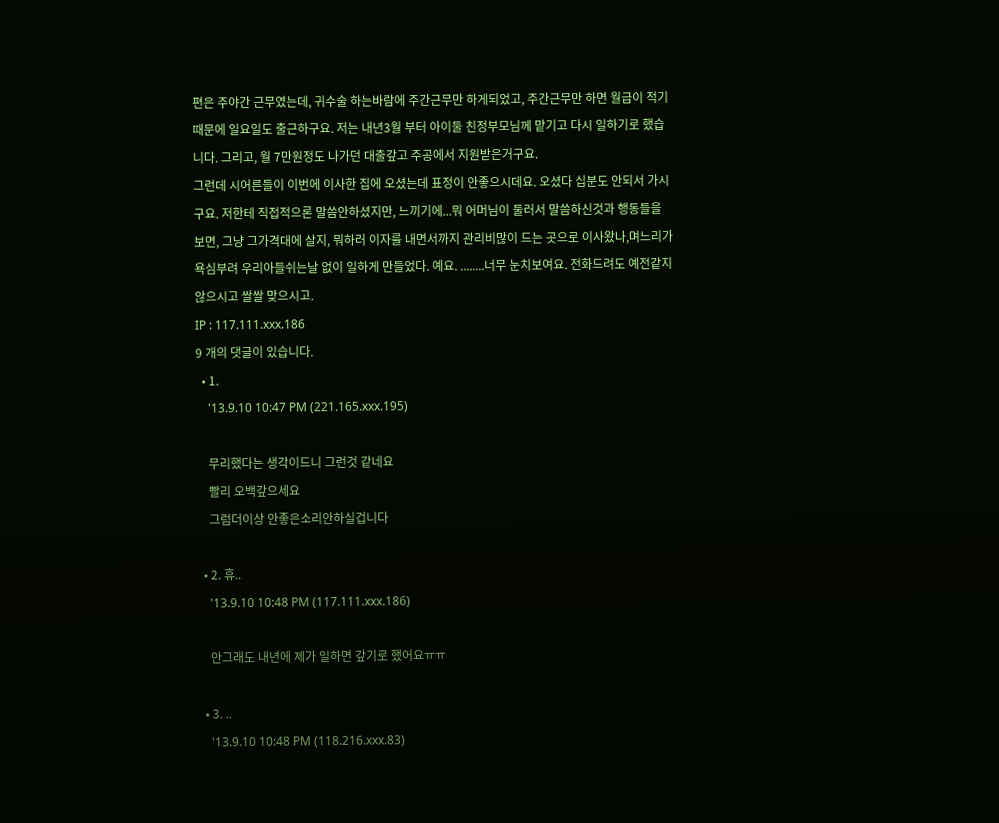편은 주야간 근무였는데, 귀수술 하는바람에 주간근무만 하게되었고, 주간근무만 하면 월급이 적기때문에 일요일도 출근하구요. 저는 내년3월 부터 아이둘 친정부모님께 맡기고 다시 일하기로 했습니다. 그리고, 월 7만원정도 나가던 대출갚고 주공에서 지원받은거구요.
그런데 시어른들이 이번에 이사한 집에 오셨는데 표정이 안좋으시데요. 오셨다 십분도 안되서 가시구요. 저한테 직접적으론 말씀안하셨지만, 느끼기에...뭐 어머님이 둘러서 말씀하신것과 행동들을 보면, 그냥 그가격대에 살지, 뭐하러 이자를 내면서까지 관리비많이 드는 곳으로 이사왔나,며느리가 욕심부려 우리아들쉬는날 없이 일하게 만들었다. 예요. ........너무 눈치보여요. 전화드려도 예전같지 않으시고 쌀쌀 맞으시고.
IP : 117.111.xxx.186
9 개의 댓글이 있습니다.
  • 1.
    '13.9.10 10:47 PM (221.165.xxx.195)

    무리했다는 생각이드니 그런것 같네요
    빨리 오백갚으세요
    그럼더이상 안좋은소리안하실겁니다

  • 2. 휴..
    '13.9.10 10:48 PM (117.111.xxx.186)

    안그래도 내년에 제가 일하면 갚기로 했어요ㅠㅠ

  • 3. ..
    '13.9.10 10:48 PM (118.216.xxx.83)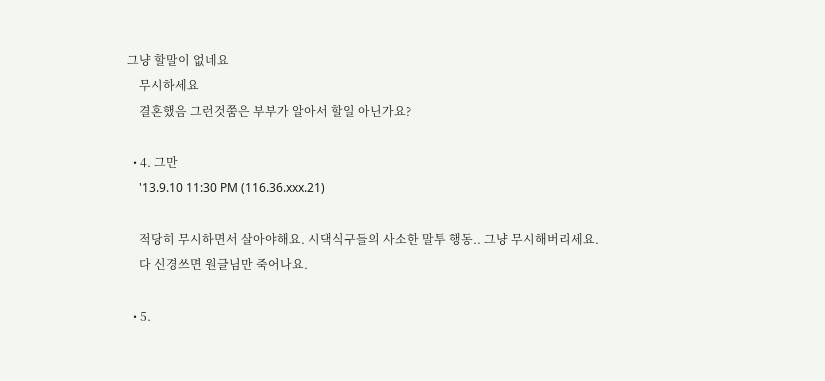그냥 할말이 없네요
    무시하세요
    결혼했음 그런것쭘은 부부가 알아서 할일 아닌가요?

  • 4. 그만
    '13.9.10 11:30 PM (116.36.xxx.21)

    적당히 무시하면서 살아야해요. 시댁식구들의 사소한 말투 행동.. 그냥 무시해버리세요.
    다 신경쓰면 원글님만 죽어나요.

  • 5.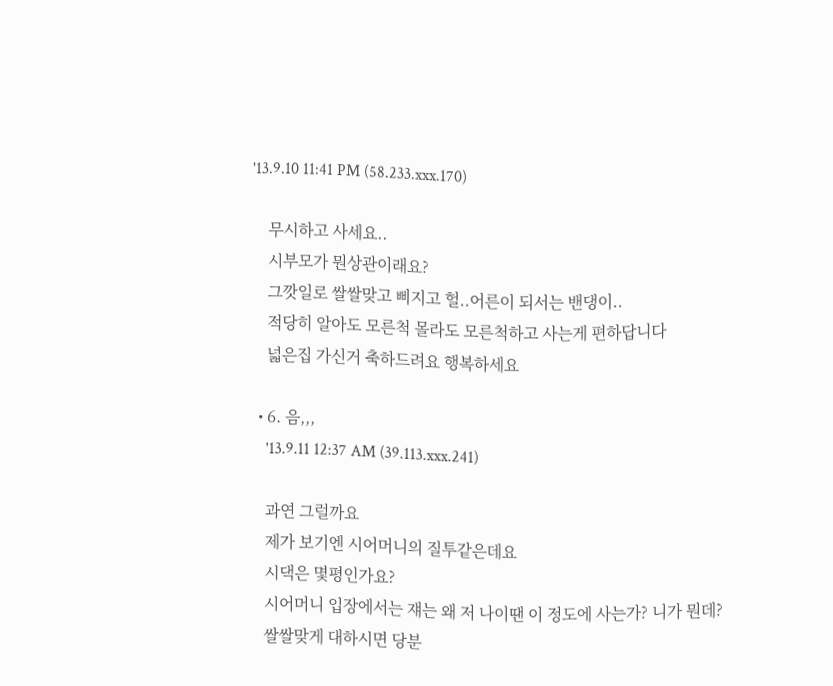'13.9.10 11:41 PM (58.233.xxx.170)

    무시하고 사세요..
    시부모가 뭔상관이래요?
    그깟일로 쌀쌀맞고 삐지고 헐..어른이 되서는 밴댕이..
    적당히 알아도 모른척 몰라도 모른척하고 사는게 편하답니다
    넓은집 가신거 축하드려요 행복하세요

  • 6. 음,,,
    '13.9.11 12:37 AM (39.113.xxx.241)

    과연 그럴까요
    제가 보기엔 시어머니의 질투같은데요
    시댁은 몇평인가요?
    시어머니 입장에서는 쟤는 왜 저 나이땐 이 정도에 사는가? 니가 뭔데?
    쌀쌀맞게 대하시면 당분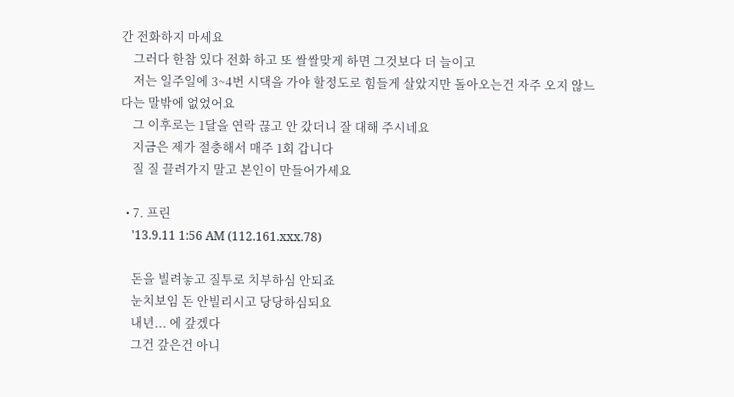간 전화하지 마세요
    그러다 한참 있다 전화 하고 또 쌀쌀맞게 하면 그것보다 더 늘이고
    저는 일주일에 3~4번 시댁을 가야 할정도로 힘들게 살았지만 돌아오는건 자주 오지 않느다는 말밖에 없었어요
    그 이후로는 1달을 연락 끊고 안 갔더니 잘 대해 주시네요
    지금은 제가 절충해서 매주 1회 갑니다
    질 질 끌려가지 말고 본인이 만들어가세요

  • 7. 프린
    '13.9.11 1:56 AM (112.161.xxx.78)

    돈을 빌려놓고 질투로 치부하심 안되죠
    눈치보임 돈 안빌리시고 당당하심되요
    내년... 에 갚겠다
    그건 갚은건 아니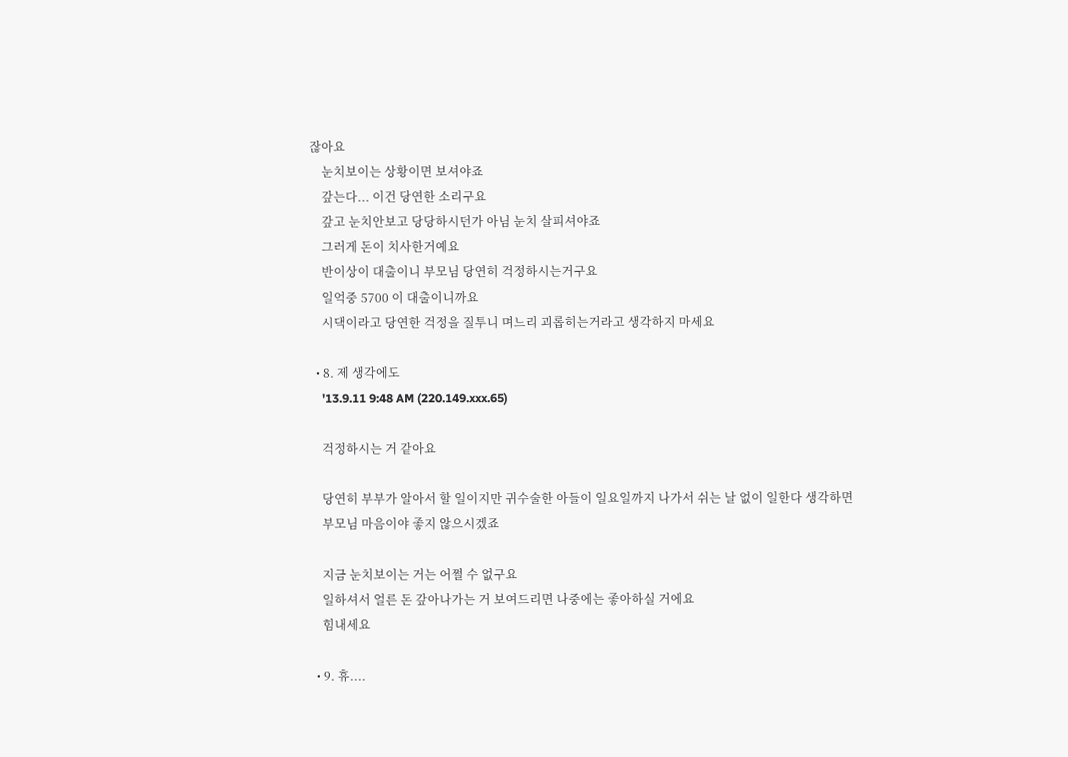잖아요
    눈치보이는 상황이면 보셔야죠
    갚는다... 이건 당연한 소리구요
    갚고 눈치안보고 당당하시던가 아님 눈치 살피셔야죠
    그러게 돈이 치사한거예요
    반이상이 대출이니 부모님 당연히 걱정하시는거구요
    일억중 5700 이 대출이니까요
    시댁이라고 당연한 걱정을 질투니 며느리 괴롭히는거라고 생각하지 마세요

  • 8. 제 생각에도
    '13.9.11 9:48 AM (220.149.xxx.65)

    걱정하시는 거 같아요

    당연히 부부가 알아서 할 일이지만 귀수술한 아들이 일요일까지 나가서 쉬는 날 없이 일한다 생각하면
    부모님 마음이야 좋지 않으시겠죠

    지금 눈치보이는 거는 어쩔 수 없구요
    일하셔서 얼른 돈 갚아나가는 거 보여드리면 나중에는 좋아하실 거에요
    힘내세요

  • 9. 휴....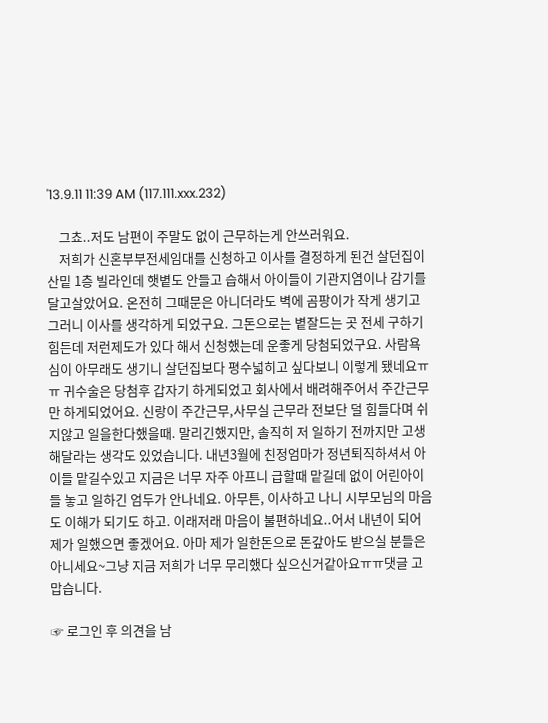'13.9.11 11:39 AM (117.111.xxx.232)

    그쵸..저도 남편이 주말도 없이 근무하는게 안쓰러워요.
    저희가 신혼부부전세임대를 신청하고 이사를 결정하게 된건 살던집이 산밑 1층 빌라인데 햇볕도 안들고 습해서 아이들이 기관지염이나 감기를 달고살았어요. 온전히 그때문은 아니더라도 벽에 곰팡이가 작게 생기고 그러니 이사를 생각하게 되었구요. 그돈으로는 볕잘드는 곳 전세 구하기 힘든데 저런제도가 있다 해서 신청했는데 운좋게 당첨되었구요. 사람욕심이 아무래도 생기니 살던집보다 평수넓히고 싶다보니 이렇게 됐네요ㅠㅠ 귀수술은 당첨후 갑자기 하게되었고 회사에서 배려해주어서 주간근무만 하게되었어요. 신랑이 주간근무,사무실 근무라 전보단 덜 힘들다며 쉬지않고 일을한다했을때. 말리긴했지만, 솔직히 저 일하기 전까지만 고생해달라는 생각도 있었습니다. 내년3월에 친정엄마가 정년퇴직하셔서 아이들 맡길수있고 지금은 너무 자주 아프니 급할때 맡길데 없이 어린아이들 놓고 일하긴 엄두가 안나네요. 아무튼, 이사하고 나니 시부모님의 마음도 이해가 되기도 하고. 이래저래 마음이 불편하네요..어서 내년이 되어 제가 일했으면 좋겠어요. 아마 제가 일한돈으로 돈갚아도 받으실 분들은 아니세요~그냥 지금 저희가 너무 무리했다 싶으신거같아요ㅠㅠ댓글 고맙습니다.

☞ 로그인 후 의견을 남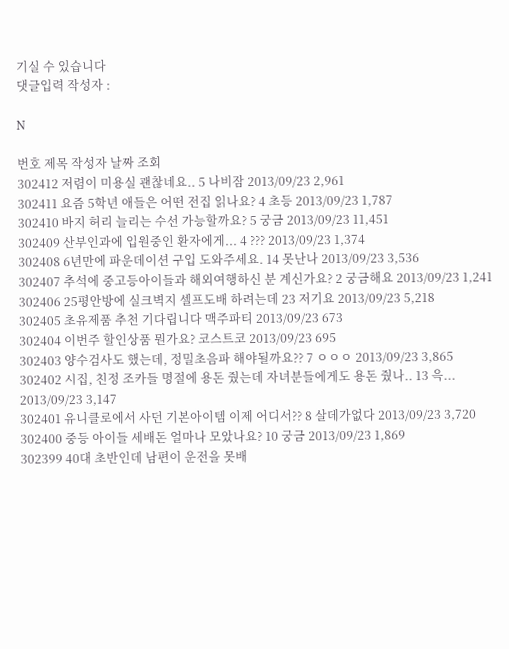기실 수 있습니다
댓글입력 작성자 :

N

번호 제목 작성자 날짜 조회
302412 저렴이 미용실 괜찮네요.. 5 나비잠 2013/09/23 2,961
302411 요즘 5학년 애들은 어떤 전집 읽나요? 4 초등 2013/09/23 1,787
302410 바지 허리 늘리는 수선 가능할까요? 5 궁금 2013/09/23 11,451
302409 산부인과에 입원중인 환자에게... 4 ??? 2013/09/23 1,374
302408 6년만에 파운데이션 구입 도와주세요. 14 못난나 2013/09/23 3,536
302407 추석에 중고등아이들과 해외여행하신 분 계신가요? 2 궁금해요 2013/09/23 1,241
302406 25평안방에 실크벽지 셀프도배 하려는데 23 저기요 2013/09/23 5,218
302405 초유제품 추천 기다립니다 맥주파티 2013/09/23 673
302404 이번주 할인상품 뭔가요? 코스트코 2013/09/23 695
302403 양수검사도 했는데, 정밀초음파 해야될까요?? 7 ㅇㅇㅇ 2013/09/23 3,865
302402 시집, 친정 조카들 명절에 용돈 줬는데 자녀분들에게도 용돈 줬나.. 13 윽... 2013/09/23 3,147
302401 유니클로에서 사던 기본아이템 이제 어디서?? 8 살데가없다 2013/09/23 3,720
302400 중등 아이들 세배돈 얼마나 모았나요? 10 궁금 2013/09/23 1,869
302399 40대 초반인데 남편이 운전을 못배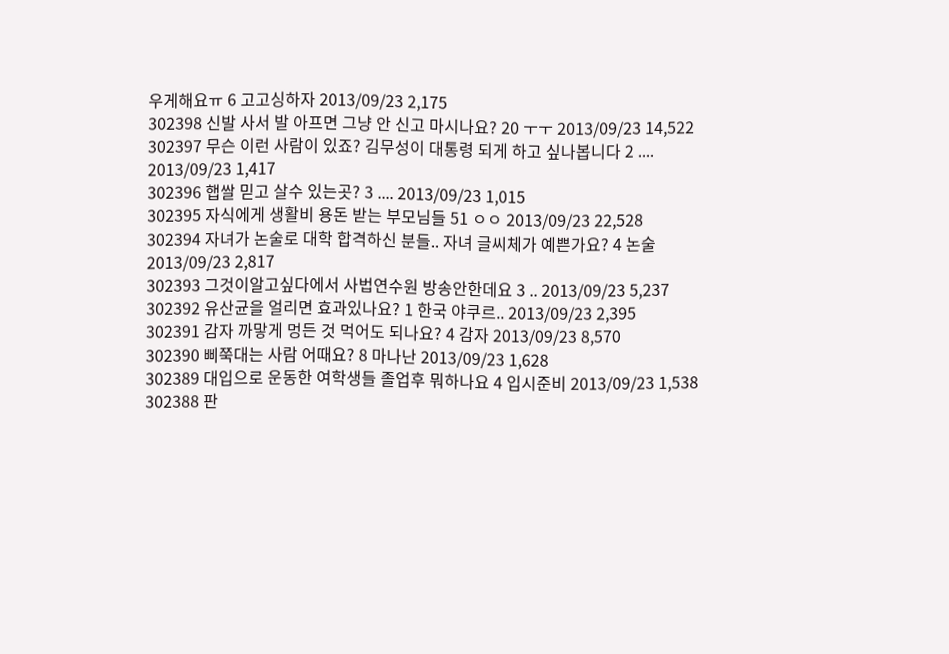우게해요ㅠ 6 고고싱하자 2013/09/23 2,175
302398 신발 사서 발 아프면 그냥 안 신고 마시나요? 20 ㅜㅜ 2013/09/23 14,522
302397 무슨 이런 사람이 있죠? 김무성이 대통령 되게 하고 싶나봅니다 2 .... 2013/09/23 1,417
302396 햅쌀 믿고 살수 있는곳? 3 .... 2013/09/23 1,015
302395 자식에게 생활비 용돈 받는 부모님들 51 ㅇㅇ 2013/09/23 22,528
302394 자녀가 논술로 대학 합격하신 분들.. 자녀 글씨체가 예쁜가요? 4 논술 2013/09/23 2,817
302393 그것이알고싶다에서 사법연수원 방송안한데요 3 .. 2013/09/23 5,237
302392 유산균을 얼리면 효과있나요? 1 한국 야쿠르.. 2013/09/23 2,395
302391 감자 까맣게 멍든 것 먹어도 되나요? 4 감자 2013/09/23 8,570
302390 삐쭉대는 사람 어때요? 8 마나난 2013/09/23 1,628
302389 대입으로 운동한 여학생들 졸업후 뭐하나요 4 입시준비 2013/09/23 1,538
302388 판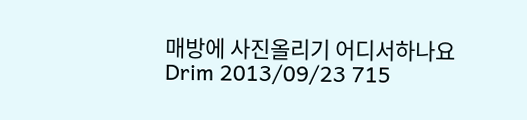매방에 사진올리기 어디서하나요 Drim 2013/09/23 715